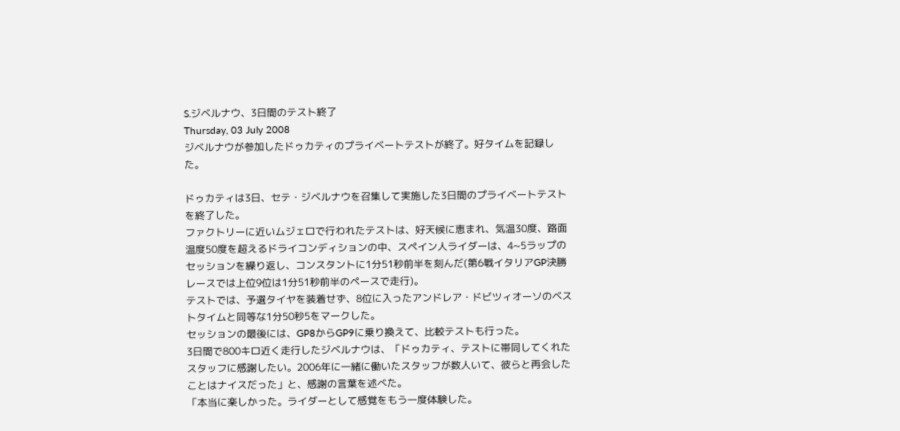S.ジベルナウ、3日間のテスト終了
Thursday, 03 July 2008
ジベルナウが参加したドゥカティのプライベートテストが終了。好タイムを記録した。

ドゥカティは3日、セテ・ジベルナウを召集して実施した3日間のプライベートテストを終了した。
ファクトリーに近いムジェロで行われたテストは、好天候に恵まれ、気温30度、路面温度50度を超えるドライコンディションの中、スペイン人ライダーは、4~5ラップのセッションを繰り返し、コンスタントに1分51秒前半を刻んだ(第6戦イタリアGP決勝レースでは上位9位は1分51秒前半のペースで走行)。
テストでは、予選タイヤを装着せず、8位に入ったアンドレア・ドビツィオーソのベストタイムと同等な1分50秒5をマークした。
セッションの最後には、GP8からGP9に乗り換えて、比較テストも行った。
3日間で800キロ近く走行したジベルナウは、「ドゥカティ、テストに帯同してくれたスタッフに感謝したい。2006年に一緒に働いたスタッフが数人いて、彼らと再会したことはナイスだった」と、感謝の言葉を述べた。
「本当に楽しかった。ライダーとして感覚をもう一度体験した。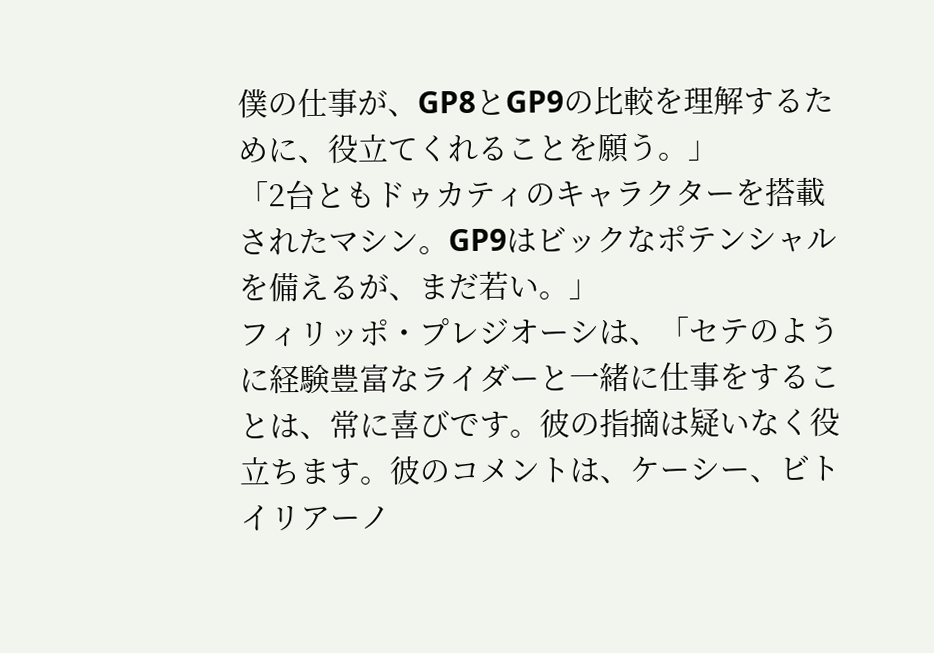僕の仕事が、GP8とGP9の比較を理解するために、役立てくれることを願う。」
「2台ともドゥカティのキャラクターを搭載されたマシン。GP9はビックなポテンシャルを備えるが、まだ若い。」
フィリッポ・プレジオーシは、「セテのように経験豊富なライダーと一緒に仕事をすることは、常に喜びです。彼の指摘は疑いなく役立ちます。彼のコメントは、ケーシー、ビトイリアーノ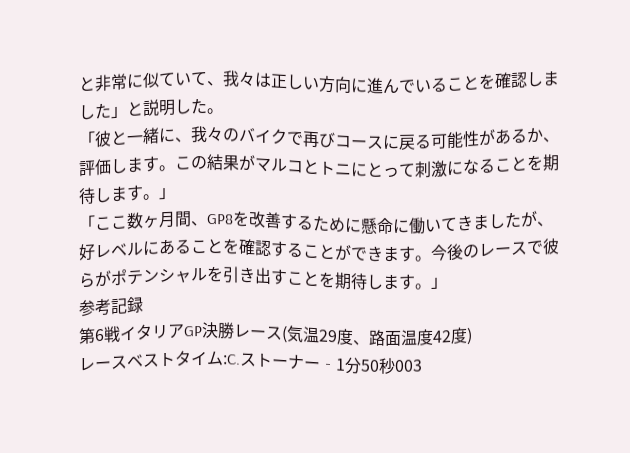と非常に似ていて、我々は正しい方向に進んでいることを確認しました」と説明した。
「彼と一緒に、我々のバイクで再びコースに戻る可能性があるか、評価します。この結果がマルコとトニにとって刺激になることを期待します。」
「ここ数ヶ月間、GP8を改善するために懸命に働いてきましたが、好レベルにあることを確認することができます。今後のレースで彼らがポテンシャルを引き出すことを期待します。」
参考記録
第6戦イタリアGP決勝レース(気温29度、路面温度42度)
レースベストタイム:C.ストーナー‐1分50秒003